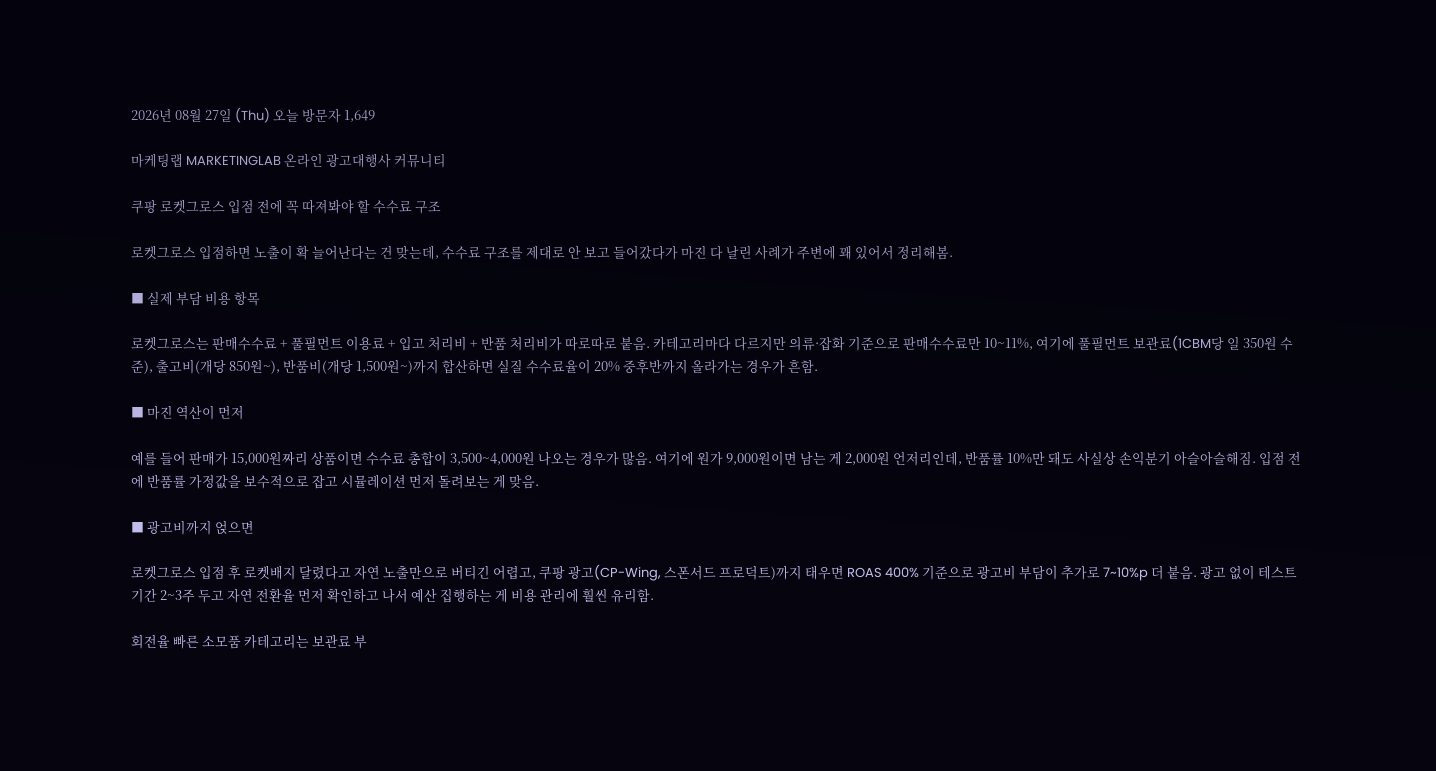2026년 08월 27일 (Thu) 오늘 방문자 1,649

마케팅랩 MARKETINGLAB 온라인 광고대행사 커뮤니티

쿠팡 로켓그로스 입점 전에 꼭 따져봐야 할 수수료 구조

로켓그로스 입점하면 노출이 확 늘어난다는 건 맞는데, 수수료 구조를 제대로 안 보고 들어갔다가 마진 다 날린 사례가 주변에 꽤 있어서 정리해봄.

■ 실제 부담 비용 항목

로켓그로스는 판매수수료 + 풀필먼트 이용료 + 입고 처리비 + 반품 처리비가 따로따로 붙음. 카테고리마다 다르지만 의류·잡화 기준으로 판매수수료만 10~11%, 여기에 풀필먼트 보관료(1CBM당 일 350원 수준), 출고비(개당 850원~), 반품비(개당 1,500원~)까지 합산하면 실질 수수료율이 20% 중후반까지 올라가는 경우가 흔함.

■ 마진 역산이 먼저

예를 들어 판매가 15,000원짜리 상품이면 수수료 총합이 3,500~4,000원 나오는 경우가 많음. 여기에 원가 9,000원이면 남는 게 2,000원 언저리인데, 반품률 10%만 돼도 사실상 손익분기 아슬아슬해짐. 입점 전에 반품률 가정값을 보수적으로 잡고 시뮬레이션 먼저 돌려보는 게 맞음.

■ 광고비까지 얹으면

로켓그로스 입점 후 로켓배지 달렸다고 자연 노출만으로 버티긴 어렵고, 쿠팡 광고(CP-Wing, 스폰서드 프로덕트)까지 태우면 ROAS 400% 기준으로 광고비 부담이 추가로 7~10%p 더 붙음. 광고 없이 테스트 기간 2~3주 두고 자연 전환율 먼저 확인하고 나서 예산 집행하는 게 비용 관리에 훨씬 유리함.

회전율 빠른 소모품 카테고리는 보관료 부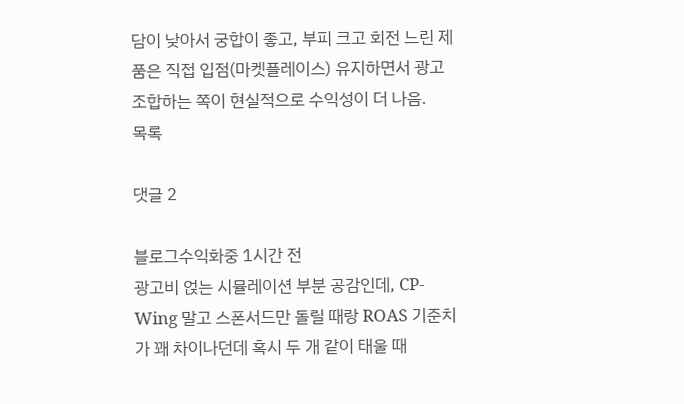담이 낮아서 궁합이 좋고, 부피 크고 회전 느린 제품은 직접 입점(마켓플레이스) 유지하면서 광고 조합하는 쪽이 현실적으로 수익성이 더 나음.
목록

댓글 2

블로그수익화중 1시간 전
광고비 얹는 시뮬레이션 부분 공감인데, CP-Wing 말고 스폰서드만 돌릴 때랑 ROAS 기준치가 꽤 차이나던데 혹시 두 개 같이 태울 때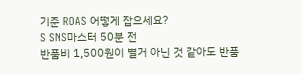기준 ROAS 어떻게 잡으세요?
S SNS마스터 50분 전
반품비 1,500원이 별거 아닌 것 같아도 반품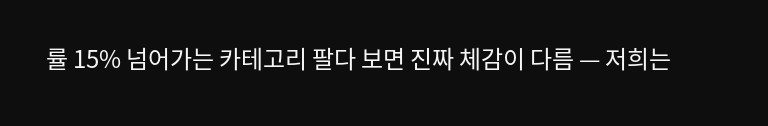률 15% 넘어가는 카테고리 팔다 보면 진짜 체감이 다름 — 저희는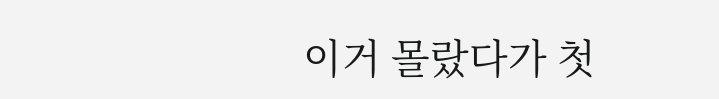이거 몰랐다가 첫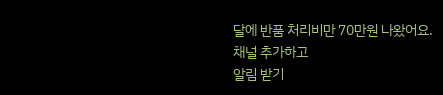달에 반품 처리비만 70만원 나왔어요.
채널 추가하고
알림 받기